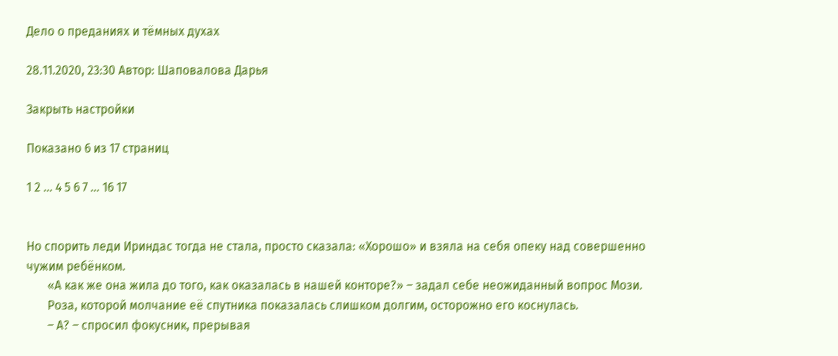Дело о преданиях и тёмных духах

28.11.2020, 23:30 Автор: Шаповалова Дарья

Закрыть настройки

Показано 6 из 17 страниц

1 2 ... 4 5 6 7 ... 16 17


Но спорить леди Ириндас тогда не стала, просто сказала: «Хорошо» и взяла на себя опеку над совершенно чужим ребёнком.
       «А как же она жила до того, как оказалась в нашей конторе?» – задал себе неожиданный вопрос Мози.
       Роза, которой молчание её спутника показалась слишком долгим, осторожно его коснулась.
       – А? – спросил фокусник, прерывая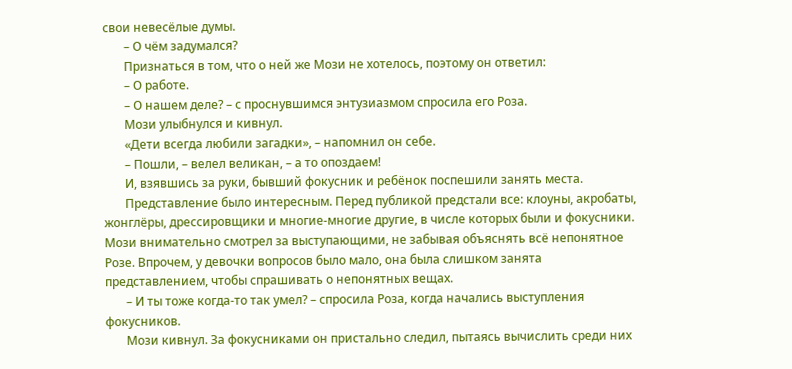свои невесёлые думы.
       – О чём задумался?
       Признаться в том, что о ней же Мози не хотелось, поэтому он ответил:
       – О работе.
       – О нашем деле? – с проснувшимся энтузиазмом спросила его Роза.
       Мози улыбнулся и кивнул.
       «Дети всегда любили загадки», – напомнил он себе.
       – Пошли, – велел великан, – а то опоздаем!
       И, взявшись за руки, бывший фокусник и ребёнок поспешили занять места.
       Представление было интересным. Перед публикой предстали все: клоуны, акробаты, жонглёры, дрессировщики и многие-многие другие, в числе которых были и фокусники. Мози внимательно смотрел за выступающими, не забывая объяснять всё непонятное Розе. Впрочем, у девочки вопросов было мало, она была слишком занята представлением, чтобы спрашивать о непонятных вещах.
       – И ты тоже когда-то так умел? – спросила Роза, когда начались выступления фокусников.
       Мози кивнул. За фокусниками он пристально следил, пытаясь вычислить среди них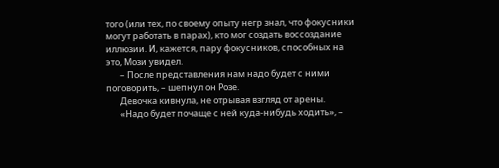того (или тех, по своему опыту негр знал, что фокусники могут работать в парах), кто мог создать воссоздание иллюзии. И, кажется, пару фокусников, способных на это, Мози увидел.
       – После представления нам надо будет с ними поговорить, – шепнул он Розе.
       Девочка кивнула, не отрывая взгляд от арены.
       «Надо будет почаще с ней куда-нибудь ходить», –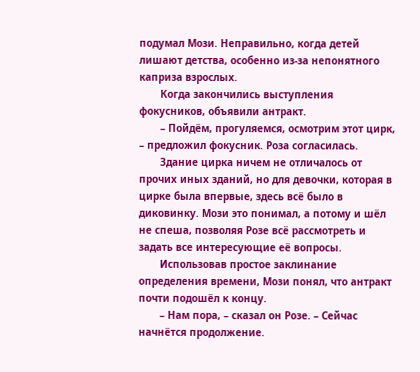подумал Мози. Неправильно, когда детей лишают детства, особенно из-за непонятного каприза взрослых.
       Когда закончились выступления фокусников, объявили антракт.
       – Пойдём, прогуляемся, осмотрим этот цирк, – предложил фокусник. Роза согласилась.
       Здание цирка ничем не отличалось от прочих иных зданий, но для девочки, которая в цирке была впервые, здесь всё было в диковинку. Мози это понимал, а потому и шёл не спеша, позволяя Розе всё рассмотреть и задать все интересующие её вопросы.
       Использовав простое заклинание определения времени, Мози понял, что антракт почти подошёл к концу.
       – Нам пора, – сказал он Розе. – Сейчас начнётся продолжение.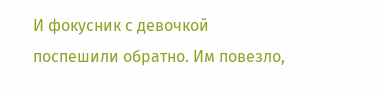И фокусник с девочкой поспешили обратно. Им повезло,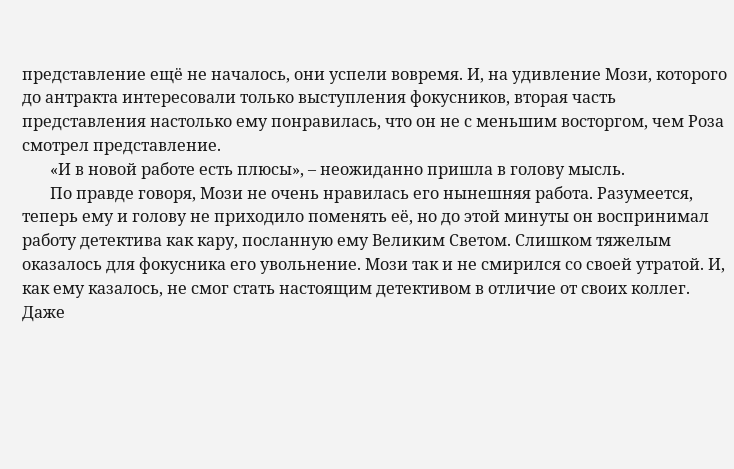представление ещё не началось, они успели вовремя. И, на удивление Мози, которого до антракта интересовали только выступления фокусников, вторая часть представления настолько ему понравилась, что он не с меньшим восторгом, чем Роза смотрел представление.
       «И в новой работе есть плюсы», – неожиданно пришла в голову мысль.
       По правде говоря, Мози не очень нравилась его нынешняя работа. Разумеется, теперь ему и голову не приходило поменять её, но до этой минуты он воспринимал работу детектива как кару, посланную ему Великим Светом. Слишком тяжелым оказалось для фокусника его увольнение. Мози так и не смирился со своей утратой. И, как ему казалось, не смог стать настоящим детективом в отличие от своих коллег. Даже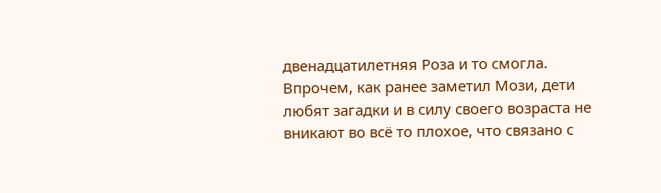двенадцатилетняя Роза и то смогла. Впрочем, как ранее заметил Мози, дети любят загадки и в силу своего возраста не вникают во всё то плохое, что связано с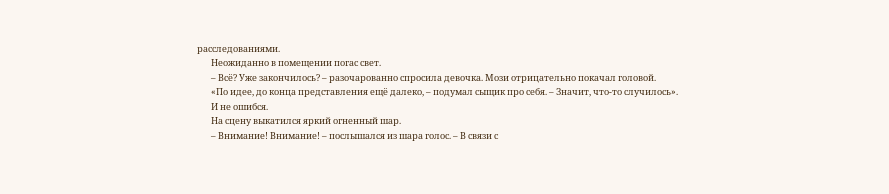расследованиями.
       Неожиданно в помещении погас свет.
       – Всё? Уже закончилось? – разочарованно спросила девочка. Мози отрицательно покачал головой.
       «По идее, до конца представления ещё далеко, – подумал сыщик про себя. – Значит, что-то случилось».
       И не ошибся.
       На сцену выкатился яркий огненный шар.
       – Внимание! Внимание! – послышался из шара голос. – В связи с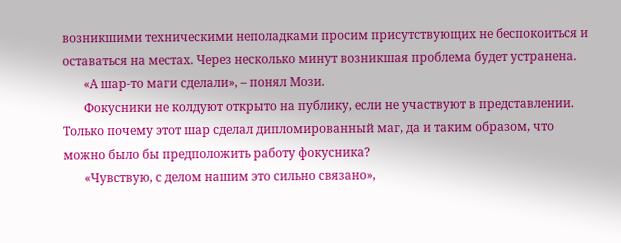возникшими техническими неполадками просим присутствующих не беспокоиться и оставаться на местах. Через несколько минут возникшая проблема будет устранена.
       «А шар-то маги сделали», – понял Мози.
       Фокусники не колдуют открыто на публику, если не участвуют в представлении. Только почему этот шар сделал дипломированный маг, да и таким образом, что можно было бы предположить работу фокусника?
       «Чувствую, с делом нашим это сильно связано»,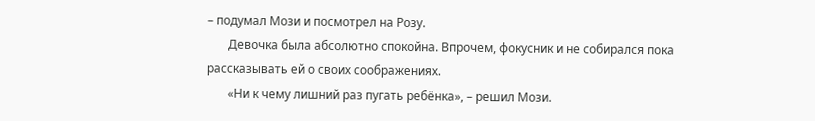– подумал Мози и посмотрел на Розу.
       Девочка была абсолютно спокойна. Впрочем, фокусник и не собирался пока рассказывать ей о своих соображениях.
       «Ни к чему лишний раз пугать ребёнка», – решил Мози.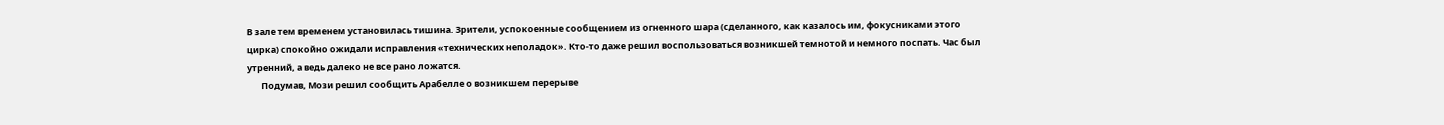В зале тем временем установилась тишина. Зрители, успокоенные сообщением из огненного шара (сделанного, как казалось им, фокусниками этого цирка) спокойно ожидали исправления «технических неполадок». Кто-то даже решил воспользоваться возникшей темнотой и немного поспать. Час был утренний, а ведь далеко не все рано ложатся.
       Подумав, Мози решил сообщить Арабелле о возникшем перерыве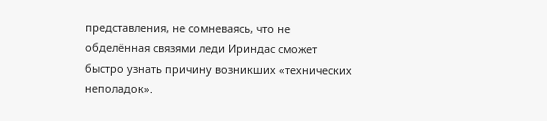представления, не сомневаясь, что не обделённая связями леди Ириндас сможет быстро узнать причину возникших «технических неполадок».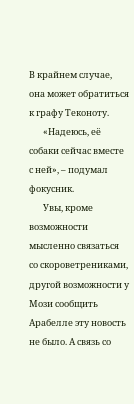В крайнем случае, она может обратиться к графу Теконоту.
       «Надеюсь, её собаки сейчас вместе с ней», – подумал фокусник.
       Увы, кроме возможности мысленно связаться со скороветрениками, другой возможности у Мози сообщить Арабелле эту новость не было. А связь со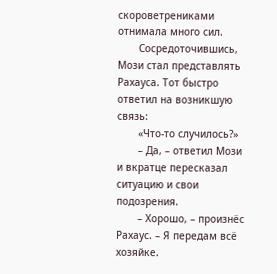скороветрениками отнимала много сил.
       Сосредоточившись, Мози стал представлять Рахауса. Тот быстро ответил на возникшую связь:
       «Что-то случилось?»
       – Да, – ответил Мози и вкратце пересказал ситуацию и свои подозрения.
       – Хорошо, – произнёс Рахаус. – Я передам всё хозяйке.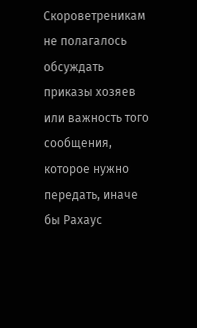Скороветреникам не полагалось обсуждать приказы хозяев или важность того сообщения, которое нужно передать, иначе бы Рахаус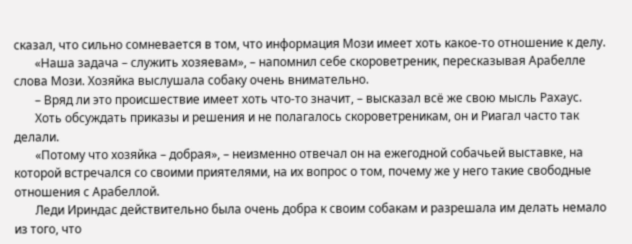сказал, что сильно сомневается в том, что информация Мози имеет хоть какое-то отношение к делу.
       «Наша задача – служить хозяевам», – напомнил себе скороветреник, пересказывая Арабелле слова Мози. Хозяйка выслушала собаку очень внимательно.
       – Вряд ли это происшествие имеет хоть что-то значит, – высказал всё же свою мысль Рахаус.
       Хоть обсуждать приказы и решения и не полагалось скороветреникам, он и Риагал часто так делали.
       «Потому что хозяйка – добрая», – неизменно отвечал он на ежегодной собачьей выставке, на которой встречался со своими приятелями, на их вопрос о том, почему же у него такие свободные отношения с Арабеллой.
       Леди Ириндас действительно была очень добра к своим собакам и разрешала им делать немало из того, что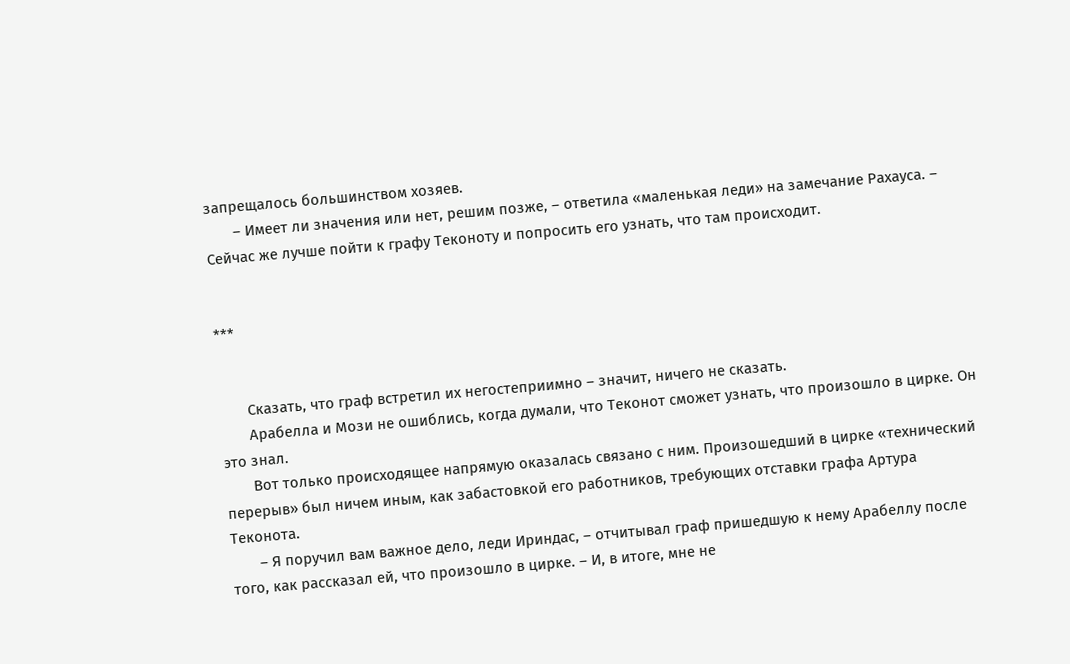запрещалось большинством хозяев.
       – Имеет ли значения или нет, решим позже, – ответила «маленькая леди» на замечание Рахауса. – Сейчас же лучше пойти к графу Теконоту и попросить его узнать, что там происходит.


***


       Сказать, что граф встретил их негостеприимно – значит, ничего не сказать.
       Арабелла и Мози не ошиблись, когда думали, что Теконот сможет узнать, что произошло в цирке. Он это знал.
       Вот только происходящее напрямую оказалась связано с ним. Произошедший в цирке «технический перерыв» был ничем иным, как забастовкой его работников, требующих отставки графа Артура Теконота.
       – Я поручил вам важное дело, леди Ириндас, – отчитывал граф пришедшую к нему Арабеллу после того, как рассказал ей, что произошло в цирке. – И, в итоге, мне не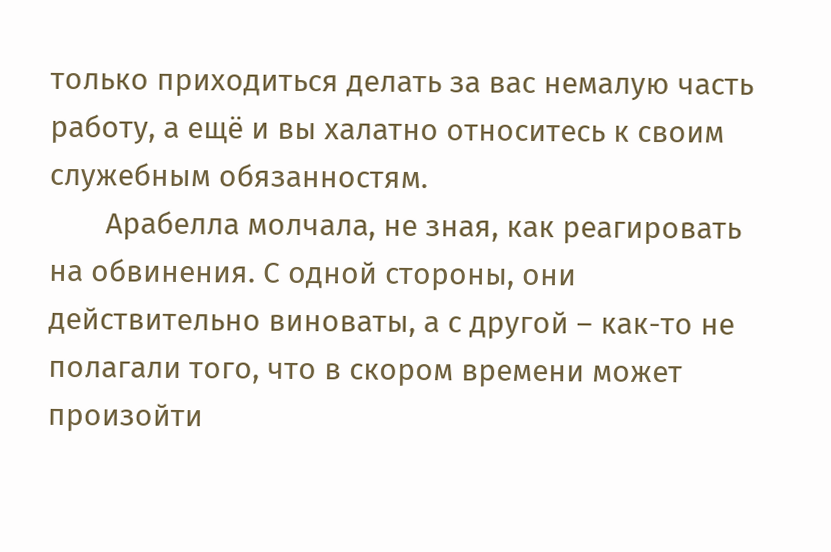только приходиться делать за вас немалую часть работу, а ещё и вы халатно относитесь к своим служебным обязанностям.
       Арабелла молчала, не зная, как реагировать на обвинения. С одной стороны, они действительно виноваты, а с другой – как-то не полагали того, что в скором времени может произойти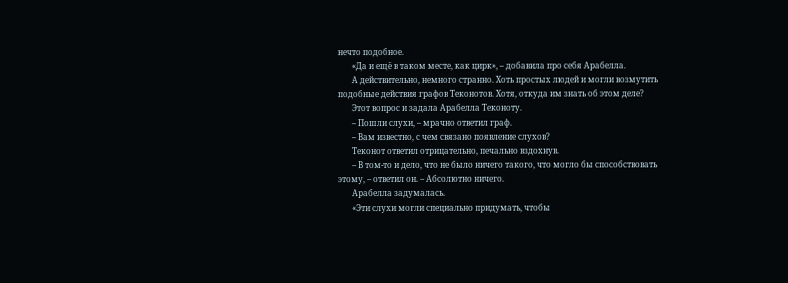нечто подобное.
       «Да и ещё в таком месте, как цирк», – добавила про себя Арабелла.
       А действительно, немного странно. Хоть простых людей и могли возмутить подобные действия графов Теконотов. Хотя, откуда им знать об этом деле?
       Этот вопрос и задала Арабелла Теконоту.
       – Пошли слухи, – мрачно ответил граф.
       – Вам известно, с чем связано появление слухов?
       Теконот ответил отрицательно, печально вздохнув.
       – В том-то и дело, что не было ничего такого, что могло бы способствовать этому, – ответил он. – Абсолютно ничего.
       Арабелла задумалась.
       «Эти слухи могли специально придумать, чтобы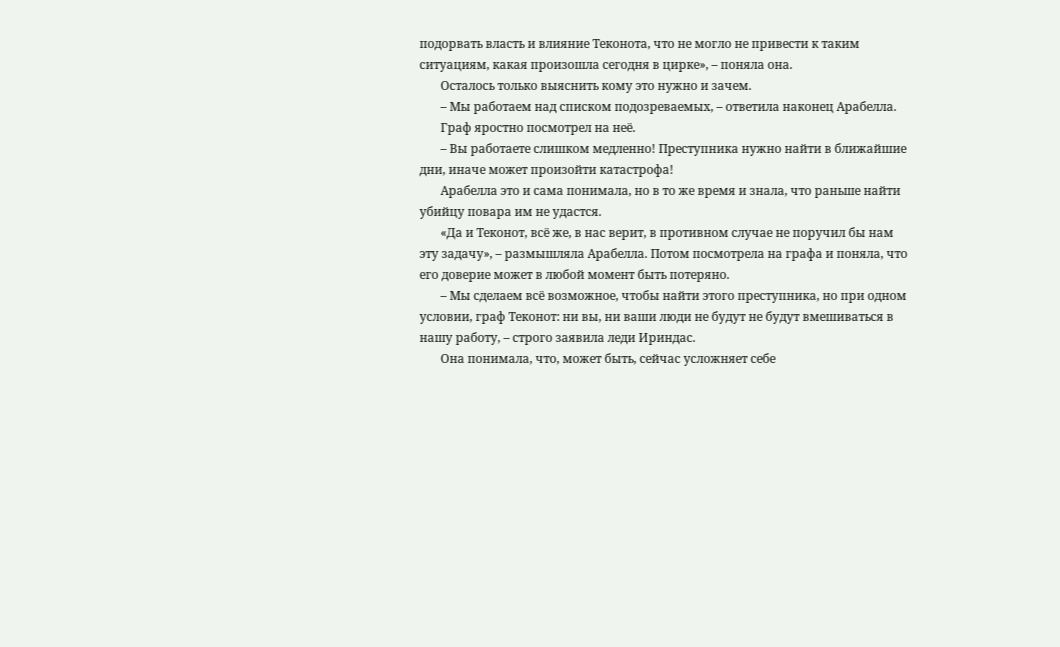подорвать власть и влияние Теконота, что не могло не привести к таким ситуациям, какая произошла сегодня в цирке», – поняла она.
       Осталось только выяснить кому это нужно и зачем.
       – Мы работаем над списком подозреваемых, – ответила наконец Арабелла.
       Граф яростно посмотрел на неё.
       – Вы работаете слишком медленно! Преступника нужно найти в ближайшие дни, иначе может произойти катастрофа!
       Арабелла это и сама понимала, но в то же время и знала, что раньше найти убийцу повара им не удастся.
       «Да и Теконот, всё же, в нас верит, в противном случае не поручил бы нам эту задачу», – размышляла Арабелла. Потом посмотрела на графа и поняла, что его доверие может в любой момент быть потеряно.
       – Мы сделаем всё возможное, чтобы найти этого преступника, но при одном условии, граф Теконот: ни вы, ни ваши люди не будут не будут вмешиваться в нашу работу, – строго заявила леди Ириндас.
       Она понимала, что, может быть, сейчас усложняет себе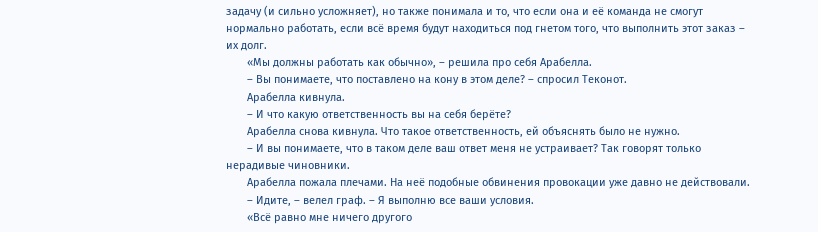задачу (и сильно усложняет), но также понимала и то, что если она и её команда не смогут нормально работать, если всё время будут находиться под гнетом того, что выполнить этот заказ – их долг.
       «Мы должны работать как обычно», – решила про себя Арабелла.
       – Вы понимаете, что поставлено на кону в этом деле? – спросил Теконот.
       Арабелла кивнула.
       – И что какую ответственность вы на себя берёте?
       Арабелла снова кивнула. Что такое ответственность, ей объяснять было не нужно.
       – И вы понимаете, что в таком деле ваш ответ меня не устраивает? Так говорят только нерадивые чиновники.
       Арабелла пожала плечами. На неё подобные обвинения провокации уже давно не действовали.
       – Идите, – велел граф. – Я выполню все ваши условия.
       «Всё равно мне ничего другого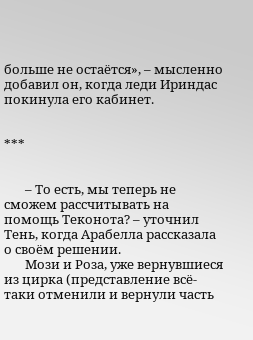больше не остаётся», – мысленно добавил он, когда леди Ириндас покинула его кабинет.


***


       – То есть, мы теперь не сможем рассчитывать на помощь Теконота? – уточнил Тень, когда Арабелла рассказала о своём решении.
       Мози и Роза, уже вернувшиеся из цирка (представление всё-таки отменили и вернули часть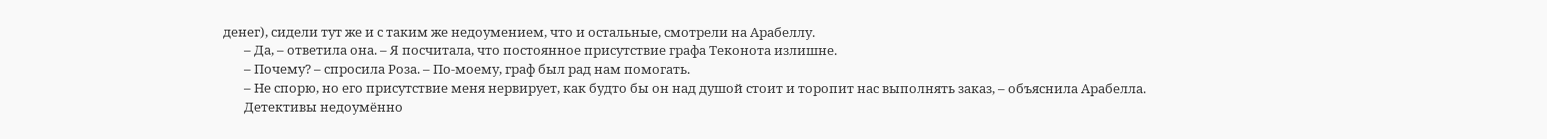денег), сидели тут же и с таким же недоумением, что и остальные, смотрели на Арабеллу.
       – Да, – ответила она. – Я посчитала, что постоянное присутствие графа Теконота излишне.
       – Почему? – спросила Роза. – По-моему, граф был рад нам помогать.
       – Не спорю, но его присутствие меня нервирует, как будто бы он над душой стоит и торопит нас выполнять заказ, – объяснила Арабелла.
       Детективы недоумённо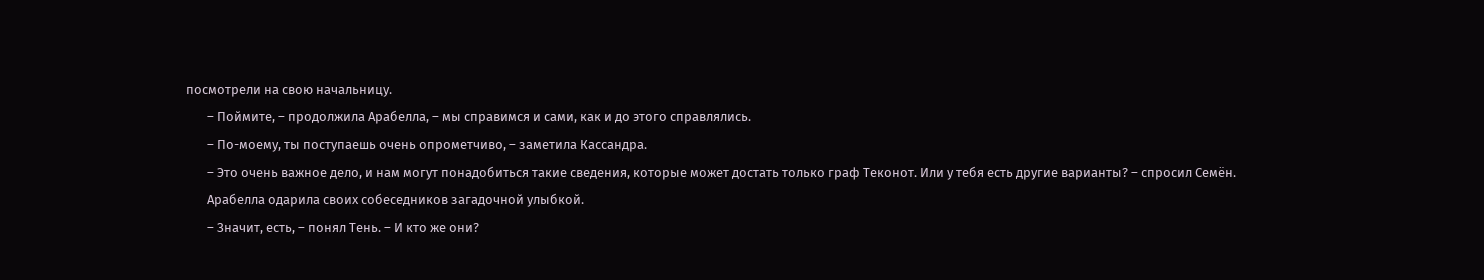посмотрели на свою начальницу.
       – Поймите, – продолжила Арабелла, – мы справимся и сами, как и до этого справлялись.
       – По-моему, ты поступаешь очень опрометчиво, – заметила Кассандра.
       – Это очень важное дело, и нам могут понадобиться такие сведения, которые может достать только граф Теконот. Или у тебя есть другие варианты? – спросил Семён.
       Арабелла одарила своих собеседников загадочной улыбкой.
       – Значит, есть, – понял Тень. – И кто же они?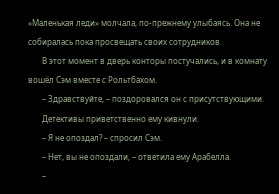«Маленькая леди» молчала, по-прежнему улыбаясь. Она не собиралась пока просвещать своих сотрудников.
       В этот момент в дверь конторы постучались, и в комнату вошёл Сэм вместе с Рольтбахом.
       – Здравствуйте, – поздоровался он с присутствующими.
       Детективы приветственно ему кивнули.
       – Я не опоздал? – спросил Сэм.
       – Нет, вы не опоздали, – ответила ему Арабелла.
       –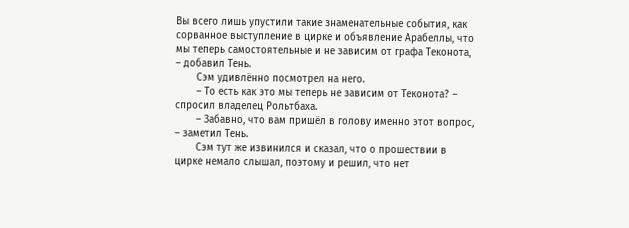Вы всего лишь упустили такие знаменательные события, как сорванное выступление в цирке и объявление Арабеллы, что мы теперь самостоятельные и не зависим от графа Теконота, – добавил Тень.
       Сэм удивлённо посмотрел на него.
       – То есть как это мы теперь не зависим от Теконота? – спросил владелец Рольтбаха.
       – Забавно, что вам пришёл в голову именно этот вопрос, – заметил Тень.
       Сэм тут же извинился и сказал, что о прошествии в цирке немало слышал, поэтому и решил, что нет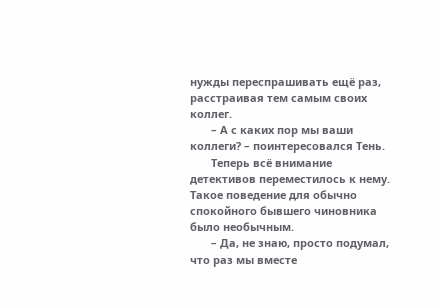нужды переспрашивать ещё раз, расстраивая тем самым своих коллег.
       – А с каких пор мы ваши коллеги? – поинтересовался Тень.
       Теперь всё внимание детективов переместилось к нему. Такое поведение для обычно спокойного бывшего чиновника было необычным.
       – Да, не знаю, просто подумал, что раз мы вместе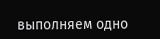выполняем одно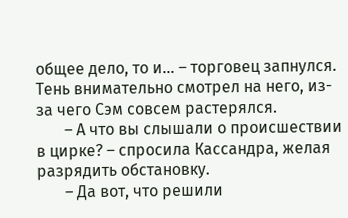общее дело, то и… – торговец запнулся. Тень внимательно смотрел на него, из-за чего Сэм совсем растерялся.
       – А что вы слышали о происшествии в цирке? – спросила Кассандра, желая разрядить обстановку.
       – Да вот, что решили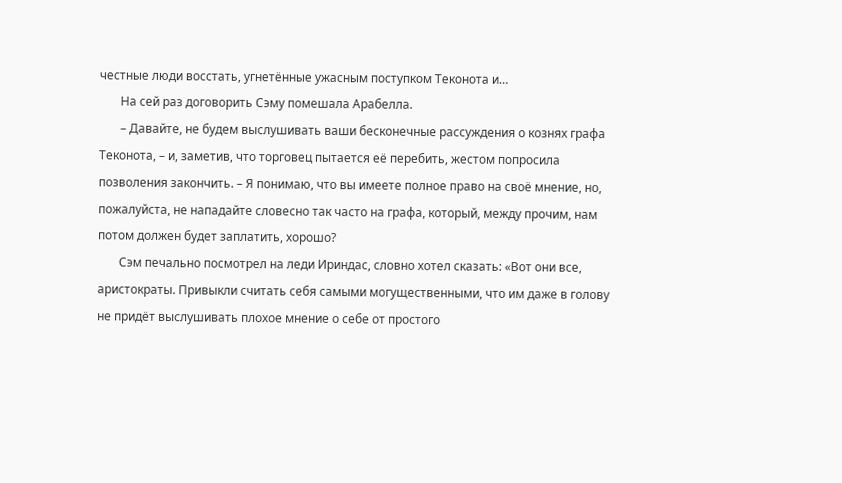честные люди восстать, угнетённые ужасным поступком Теконота и…
       На сей раз договорить Сэму помешала Арабелла.
       – Давайте, не будем выслушивать ваши бесконечные рассуждения о кознях графа Теконота, – и, заметив, что торговец пытается её перебить, жестом попросила позволения закончить. – Я понимаю, что вы имеете полное право на своё мнение, но, пожалуйста, не нападайте словесно так часто на графа, который, между прочим, нам потом должен будет заплатить, хорошо?
       Сэм печально посмотрел на леди Ириндас, словно хотел сказать: «Вот они все, аристократы. Привыкли считать себя самыми могущественными, что им даже в голову не придёт выслушивать плохое мнение о себе от простого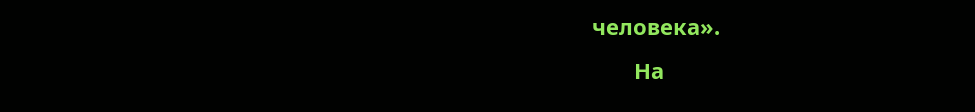человека».
       На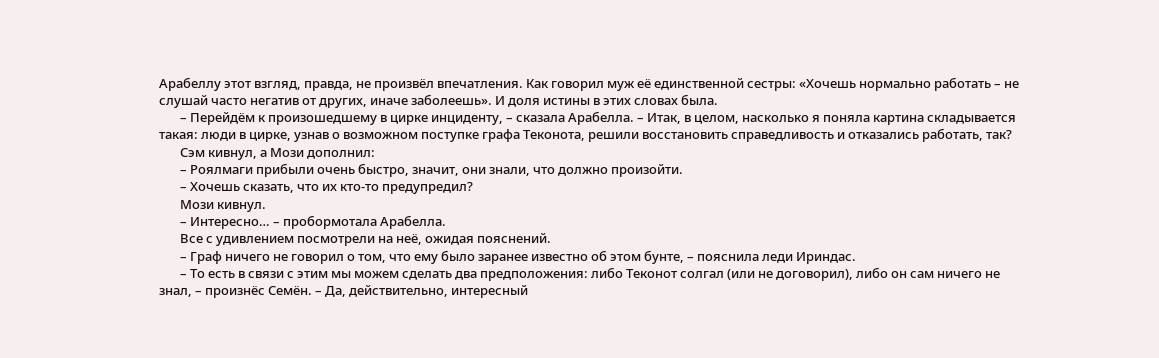Арабеллу этот взгляд, правда, не произвёл впечатления. Как говорил муж её единственной сестры: «Хочешь нормально работать – не слушай часто негатив от других, иначе заболеешь». И доля истины в этих словах была.
       – Перейдём к произошедшему в цирке инциденту, – сказала Арабелла. – Итак, в целом, насколько я поняла картина складывается такая: люди в цирке, узнав о возможном поступке графа Теконота, решили восстановить справедливость и отказались работать, так?
       Сэм кивнул, а Мози дополнил:
       – Роялмаги прибыли очень быстро, значит, они знали, что должно произойти.
       – Хочешь сказать, что их кто-то предупредил?
       Мози кивнул.
       – Интересно… – пробормотала Арабелла.
       Все с удивлением посмотрели на неё, ожидая пояснений.
       – Граф ничего не говорил о том, что ему было заранее известно об этом бунте, – пояснила леди Ириндас.
       – То есть в связи с этим мы можем сделать два предположения: либо Теконот солгал (или не договорил), либо он сам ничего не знал, – произнёс Семён. – Да, действительно, интересный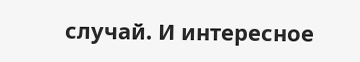случай. И интересное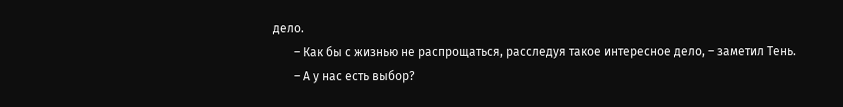дело.
       – Как бы с жизнью не распрощаться, расследуя такое интересное дело, – заметил Тень.
       – А у нас есть выбор?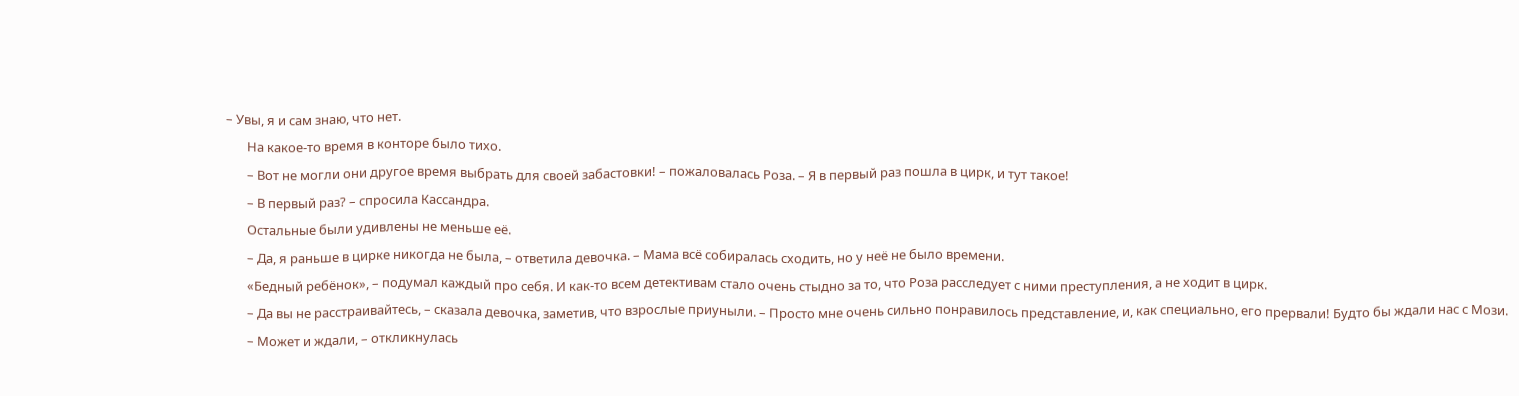– Увы, я и сам знаю, что нет.
       На какое-то время в конторе было тихо.
       – Вот не могли они другое время выбрать для своей забастовки! – пожаловалась Роза. – Я в первый раз пошла в цирк, и тут такое!
       – В первый раз? – спросила Кассандра.
       Остальные были удивлены не меньше её.
       – Да, я раньше в цирке никогда не была, – ответила девочка. – Мама всё собиралась сходить, но у неё не было времени.
       «Бедный ребёнок», – подумал каждый про себя. И как-то всем детективам стало очень стыдно за то, что Роза расследует с ними преступления, а не ходит в цирк.
       – Да вы не расстраивайтесь, – сказала девочка, заметив, что взрослые приуныли. – Просто мне очень сильно понравилось представление, и, как специально, его прервали! Будто бы ждали нас с Мози.
       – Может и ждали, – откликнулась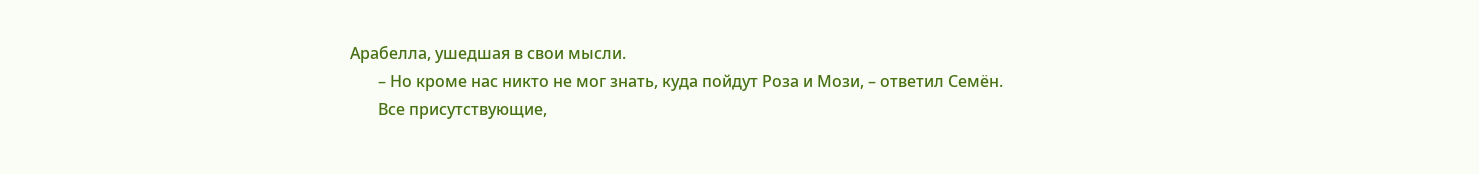Арабелла, ушедшая в свои мысли.
       – Но кроме нас никто не мог знать, куда пойдут Роза и Мози, – ответил Семён.
       Все присутствующие,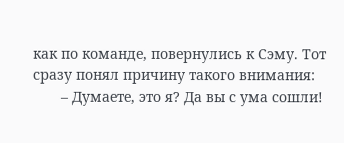как по команде, повернулись к Сэму. Тот сразу понял причину такого внимания:
       – Думаете, это я? Да вы с ума сошли!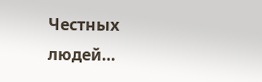Честных людей…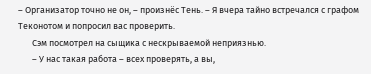– Организатор точно не он, – произнёс Тень. – Я вчера тайно встречался с графом Теконотом и попросил вас проверить.
       Сэм посмотрел на сыщика с нескрываемой неприязнью.
       – У нас такая работа – всех проверять, а вы,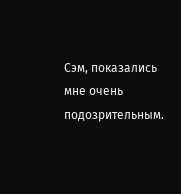Сэм, показались мне очень подозрительным.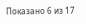Показано 6 из 17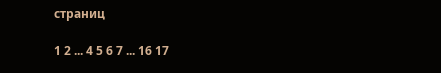страниц

1 2 ... 4 5 6 7 ... 16 17